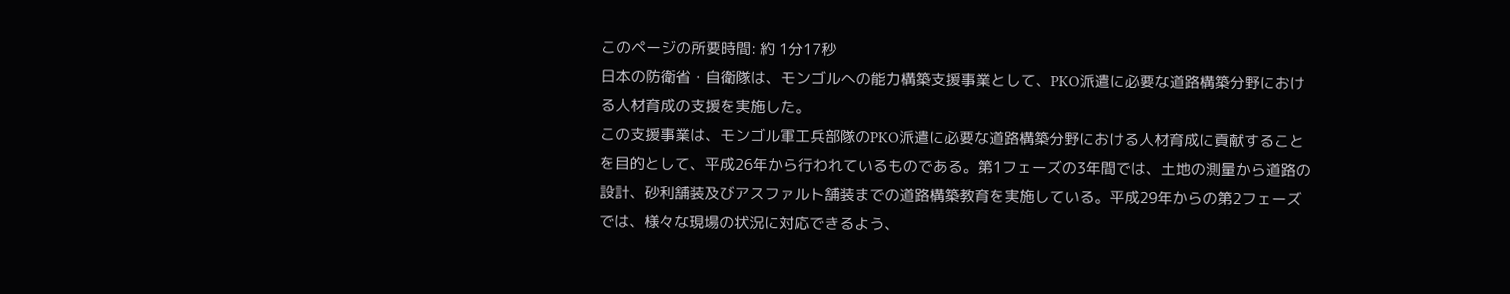このページの所要時間: 約 1分17秒
日本の防衛省・自衛隊は、モンゴルへの能力構築支援事業として、PKO派遣に必要な道路構築分野における人材育成の支援を実施した。
この支援事業は、モンゴル軍工兵部隊のPKO派遣に必要な道路構築分野における人材育成に貢献することを目的として、平成26年から行われているものである。第1フェーズの3年間では、土地の測量から道路の設計、砂利舗装及びアスファルト舗装までの道路構築教育を実施している。平成29年からの第2フェーズでは、様々な現場の状況に対応できるよう、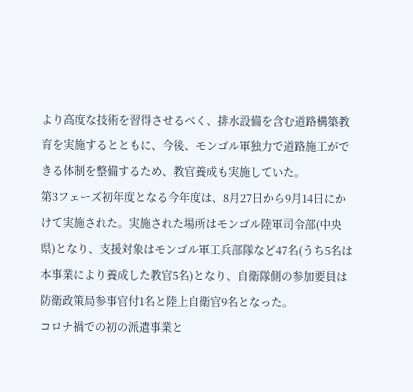より高度な技術を習得させるべく、排水設備を含む道路構築教育を実施するとともに、今後、モンゴル軍独力で道路施工ができる体制を整備するため、教官養成も実施していた。
第3フェーズ初年度となる今年度は、8月27日から9月14日にかけて実施された。実施された場所はモンゴル陸軍司令部(中央県)となり、支援対象はモンゴル軍工兵部隊など47名(うち5名は本事業により養成した教官5名)となり、自衛隊側の参加要員は防衛政策局参事官付1名と陸上自衛官9名となった。
コロナ禍での初の派遣事業と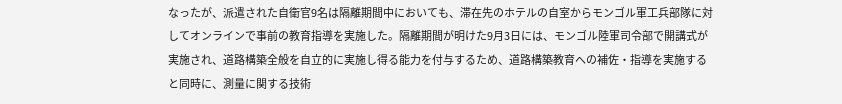なったが、派遣された自衛官9名は隔離期間中においても、滞在先のホテルの自室からモンゴル軍工兵部隊に対してオンラインで事前の教育指導を実施した。隔離期間が明けた9月3日には、モンゴル陸軍司令部で開講式が実施され、道路構築全般を自立的に実施し得る能力を付与するため、道路構築教育への補佐・指導を実施すると同時に、測量に関する技術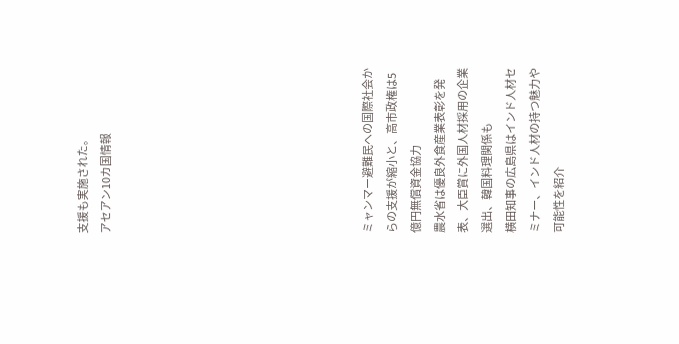支援も実施された。
アセアン10カ国情報










ミャンマー避難民への国際社会からの支援が縮小と、高市政権は5億円無償資金協力
農水省は優良外食産業表彰を発表、大臣賞に外国人材採用の企業選出、韓国料理関係も
横田知事の広島県はインド人材セミナー、インド人材の持つ魅力や可能性を紹介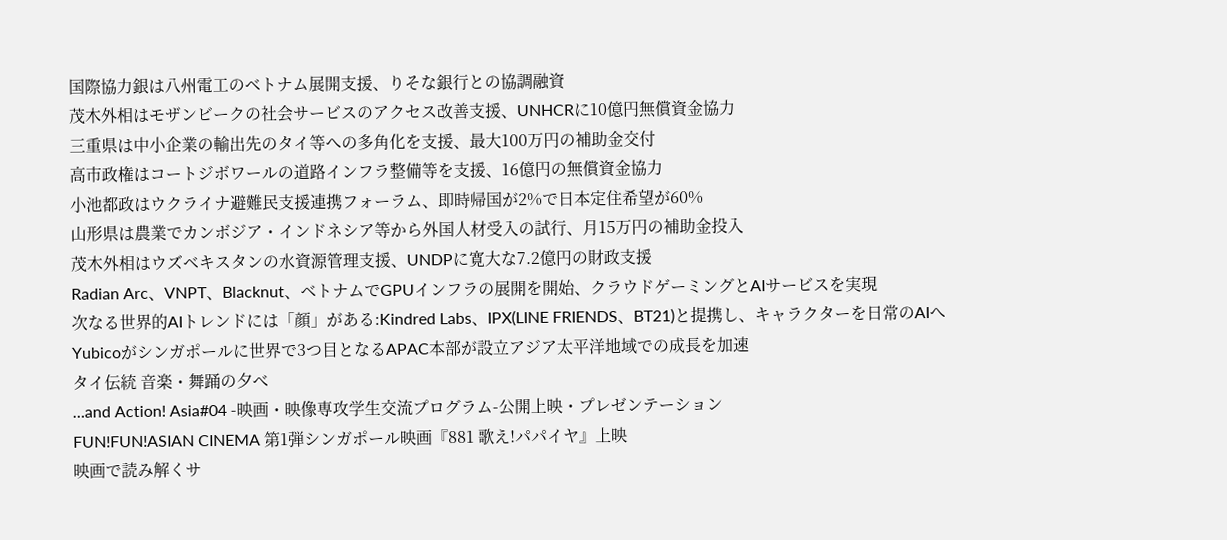国際協力銀は八州電工のベトナム展開支援、りそな銀行との協調融資
茂木外相はモザンビークの社会サービスのアクセス改善支援、UNHCRに10億円無償資金協力
三重県は中小企業の輸出先のタイ等への多角化を支援、最大100万円の補助金交付
高市政権はコートジボワールの道路インフラ整備等を支援、16億円の無償資金協力
小池都政はウクライナ避難民支援連携フォーラム、即時帰国が2%で日本定住希望が60%
山形県は農業でカンボジア・インドネシア等から外国人材受入の試行、月15万円の補助金投入
茂木外相はウズベキスタンの水資源管理支援、UNDPに寛大な7.2億円の財政支援
Radian Arc、VNPT、Blacknut、ベトナムでGPUインフラの展開を開始、クラウドゲーミングとAIサービスを実現
次なる世界的AIトレンドには「顔」がある:Kindred Labs、IPX(LINE FRIENDS、BT21)と提携し、キャラクターを日常のAIへ
Yubicoがシンガポールに世界で3つ目となるAPAC本部が設立アジア太平洋地域での成長を加速
タイ伝統 音楽・舞踊の夕べ
…and Action! Asia#04 -映画・映像専攻学生交流プログラム-公開上映・プレゼンテーション
FUN!FUN!ASIAN CINEMA 第1弾シンガポール映画『881 歌え!パパイヤ』上映
映画で読み解くサ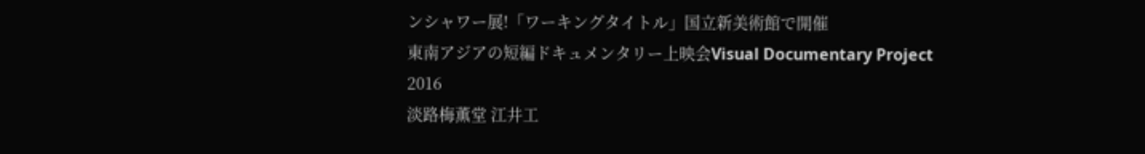ンシャワー展!「ワーキングタイトル」国立新美術館で開催
東南アジアの短編ドキュメンタリー上映会Visual Documentary Project 2016
淡路梅薫堂 江井工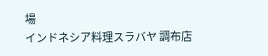場
インドネシア料理スラバヤ 調布店